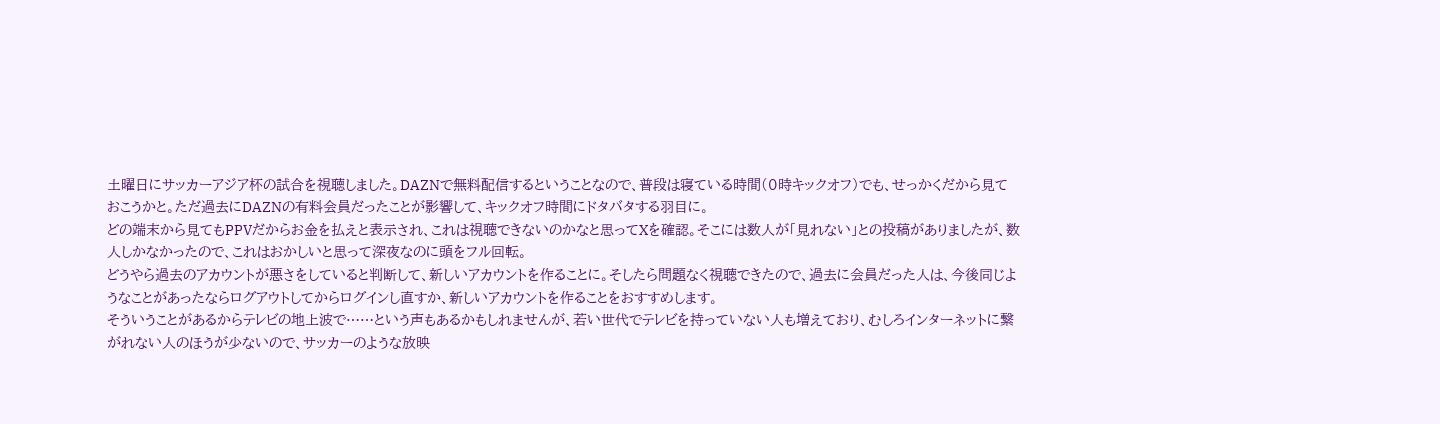土曜日にサッカーアジア杯の試合を視聴しました。DAZNで無料配信するということなので、普段は寝ている時間(0時キックオフ)でも、せっかくだから見ておこうかと。ただ過去にDAZNの有料会員だったことが影響して、キックオフ時間にドタバタする羽目に。
どの端末から見てもPPVだからお金を払えと表示され、これは視聴できないのかなと思ってXを確認。そこには数人が「見れない」との投稿がありましたが、数人しかなかったので、これはおかしいと思って深夜なのに頭をフル回転。
どうやら過去のアカウントが悪さをしていると判断して、新しいアカウントを作ることに。そしたら問題なく視聴できたので、過去に会員だった人は、今後同じようなことがあったならログアウトしてからログインし直すか、新しいアカウントを作ることをおすすめします。
そういうことがあるからテレビの地上波で……という声もあるかもしれませんが、若い世代でテレビを持っていない人も増えており、むしろインターネットに繋がれない人のほうが少ないので、サッカーのような放映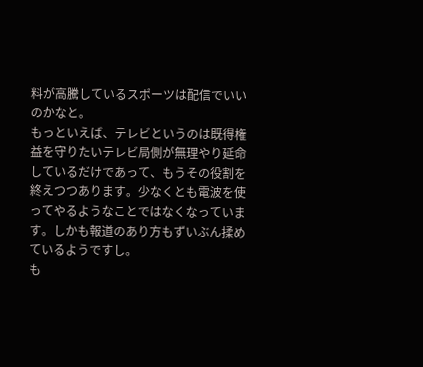料が高騰しているスポーツは配信でいいのかなと。
もっといえば、テレビというのは既得権益を守りたいテレビ局側が無理やり延命しているだけであって、もうその役割を終えつつあります。少なくとも電波を使ってやるようなことではなくなっています。しかも報道のあり方もずいぶん揉めているようですし。
も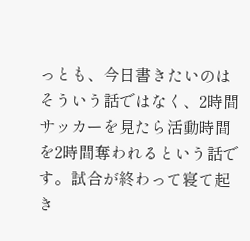っとも、今日書きたいのはそういう話ではなく、2時間サッカーを見たら活動時間を2時間奪われるという話です。試合が終わって寝て起き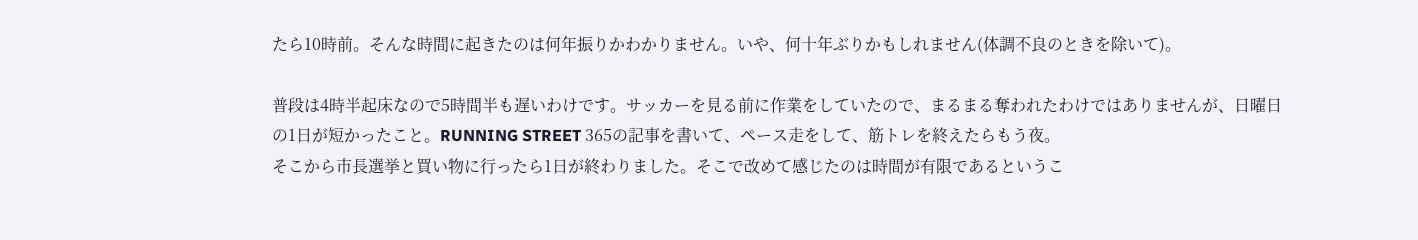たら10時前。そんな時間に起きたのは何年振りかわかりません。いや、何十年ぶりかもしれません(体調不良のときを除いて)。

普段は4時半起床なので5時間半も遅いわけです。サッカーを見る前に作業をしていたので、まるまる奪われたわけではありませんが、日曜日の1日が短かったこと。RUNNING STREET 365の記事を書いて、ペース走をして、筋トレを終えたらもう夜。
そこから市長選挙と買い物に行ったら1日が終わりました。そこで改めて感じたのは時間が有限であるというこ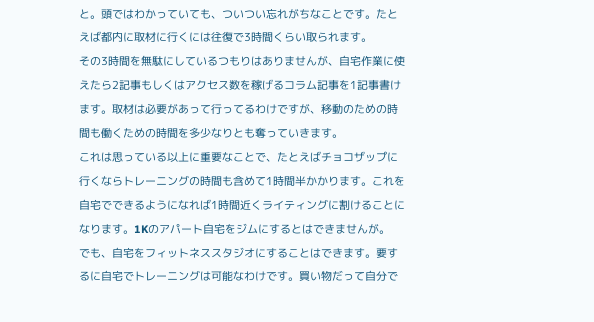と。頭ではわかっていても、ついつい忘れがちなことです。たとえば都内に取材に行くには往復で3時間くらい取られます。
その3時間を無駄にしているつもりはありませんが、自宅作業に使えたら2記事もしくはアクセス数を稼げるコラム記事を1記事書けます。取材は必要があって行ってるわけですが、移動のための時間も働くための時間を多少なりとも奪っていきます。
これは思っている以上に重要なことで、たとえばチョコザップに行くならトレーニングの時間も含めて1時間半かかります。これを自宅でできるようになれば1時間近くライティングに割けることになります。1Kのアパート自宅をジムにするとはできませんが。
でも、自宅をフィットネススタジオにすることはできます。要するに自宅でトレーニングは可能なわけです。買い物だって自分で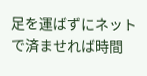足を運ばずにネットで済ませれば時間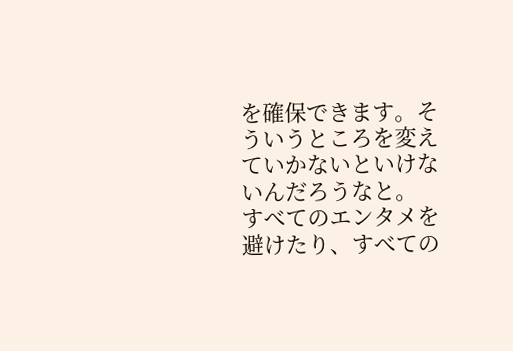を確保できます。そういうところを変えていかないといけないんだろうなと。
すべてのエンタメを避けたり、すべての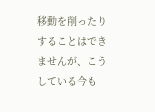移動を削ったりすることはできませんが、こうしている今も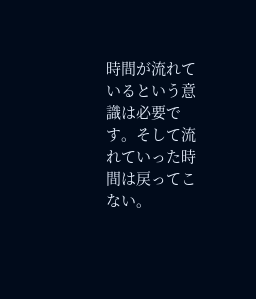時間が流れているという意識は必要です。そして流れていった時間は戻ってこない。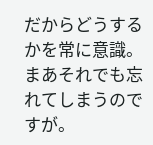だからどうするかを常に意識。まあそれでも忘れてしまうのですが。